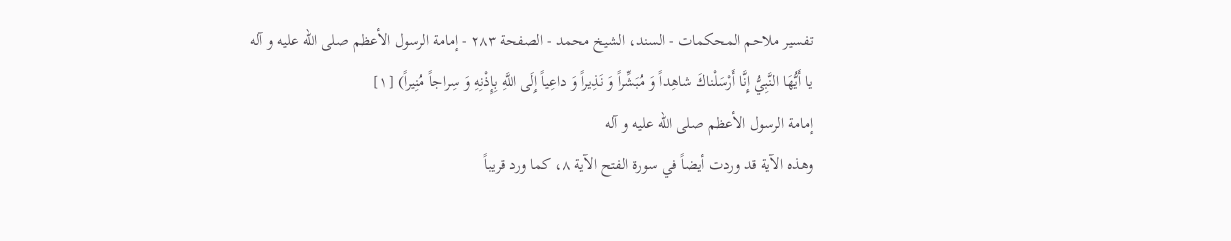تفسير ملاحم المحكمات - السند، الشيخ محمد - الصفحة ٢٨٣ - إمامة الرسول الأعظم صلى الله عليه و آله
يا أَيُّهَا النَّبِيُّ إِنَّا أَرْسَلْناكَ شاهِداً وَ مُبَشِّراً وَ نَذِيراً وَ داعِياً إِلَى اللَّهِ بِإِذْنِهِ وَ سِراجاً مُنِيراً) [١]
إمامة الرسول الأعظم صلى الله عليه و آله
وهذه الآية قد وردت أيضاً في سورة الفتح الآية ٨، كما ورد قريباً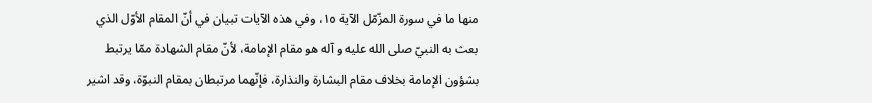منها ما في سورة المزّمّل الآية ١٥، وفي هذه الآيات تبيان في أنّ المقام الأوّل الذي بعث به النبيّ صلى الله عليه و آله هو مقام الإمامة، لأنّ مقام الشهادة ممّا يرتبط بشؤون الإمامة بخلاف مقام البشارة والنذارة، فإنّهما مرتبطان بمقام النبوّة، وقد اشير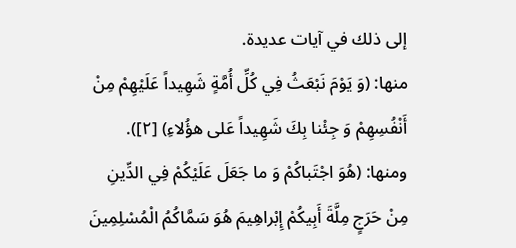إلى ذلك في آيات عديدة.
منها: (وَ يَوْمَ نَبْعَثُ فِي كُلِّ أُمَّةٍ شَهِيداً عَلَيْهِمْ مِنْ أَنْفُسِهِمْ وَ جِئْنا بِكَ شَهِيداً عَلى هؤُلاءِ) [٢]).
ومنها: (هُوَ اجْتَباكُمْ وَ ما جَعَلَ عَلَيْكُمْ فِي الدِّينِ مِنْ حَرَجٍ مِلَّةَ أَبِيكُمْ إِبْراهِيمَ هُوَ سَمَّاكُمُ الْمُسْلِمِينَ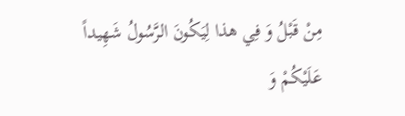مِنْ قَبْلُ وَ فِي هذا لِيَكُونَ الرَّسُولُ شَهِيداً عَلَيْكُمْ وَ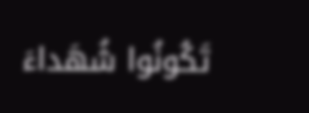تَكُونُوا شُهَداءَ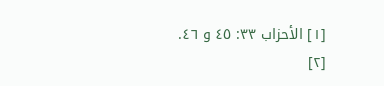[١] الأحزاب ٣٣: ٤٥ و ٤٦.
[٢]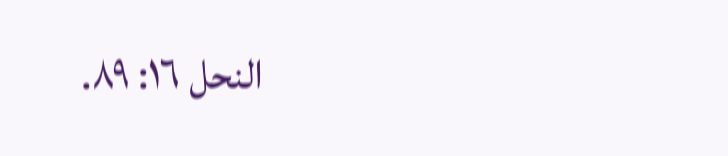النحل ١٦: ٨٩.